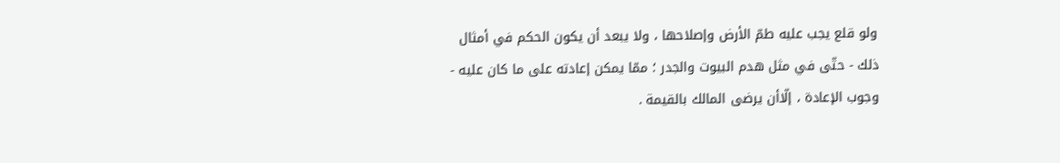ولو قلع يجب عليه طمّ الأرض وإصلاحها ، ولا يبعد أن يكون الحكم في أمثال ذلك - حتّى في مثل هدم البيوت والجدر ؛ ممّا يمكن إعادته على ما كان عليه - وجوب الإعادة ، إلّاأن يرضى المالك بالقيمة .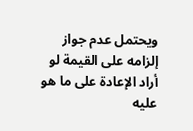ويحتمل عدم جواز إلزامه على القيمة لو أراد الإعادة على ما هو عليه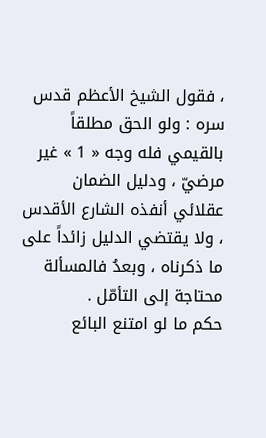، فقول الشيخ الأعظم قدس سره : ولو الحق مطلقاً بالقيمي فله وجه « 1 » غير مرضيّ ، ودليل الضمان عقلائي أنفذه الشارع الأقدس ، ولا يقتضي الدليل زائداً على ما ذكرناه ، وبعدُ فالمسألة محتاجة إلى التأمّل .
حكم ما لو امتنع البائع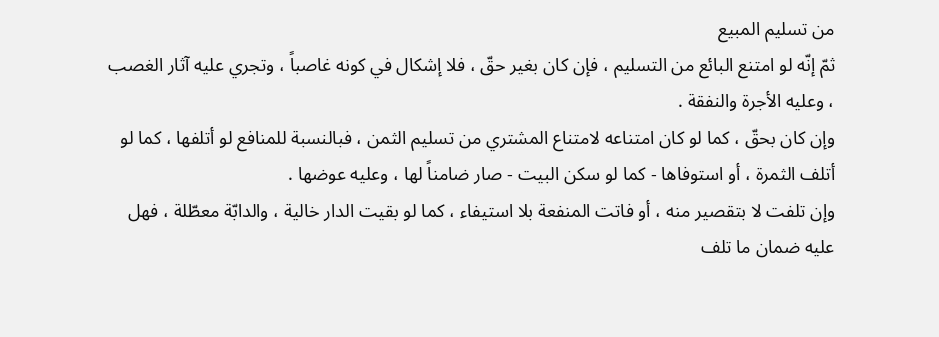من تسليم المبيع
ثمّ إنّه لو امتنع البائع من التسليم ، فإن كان بغير حقّ ، فلا إشكال في كونه غاصباً ، وتجري عليه آثار الغصب ، وعليه الأجرة والنفقة .
وإن كان بحقّ ، كما لو كان امتناعه لامتناع المشتري من تسليم الثمن ، فبالنسبة للمنافع لو أتلفها ، كما لو أتلف الثمرة ، أو استوفاها - كما لو سكن البيت - صار ضامناً لها ، وعليه عوضها .
وإن تلفت لا بتقصير منه ، أو فاتت المنفعة بلا استيفاء ، كما لو بقيت الدار خالية ، والدابّة معطّلة ، فهل عليه ضمان ما تلف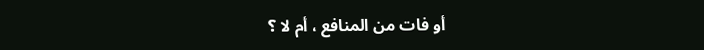أو فات من المنافع ، أم لا ؟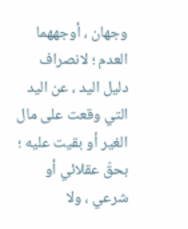وجهان ، أوجههما العدم ؛ لانصراف دليل اليد ، عن اليد التي وقعت على مال الغير أو بقيت عليه ؛ بحقّ عقلائي أو شرعي ، ولا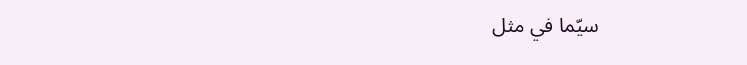سيّما في مثل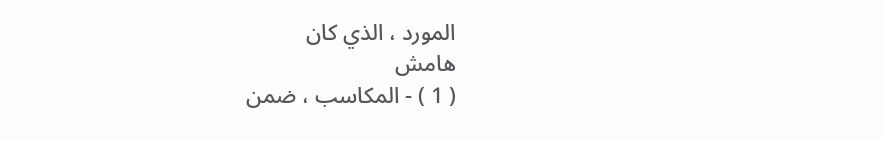المورد ، الذي كان
هامش
( 1 ) - المكاسب ، ضمن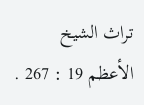تراث الشيخ الأعظم 19 : 267 .